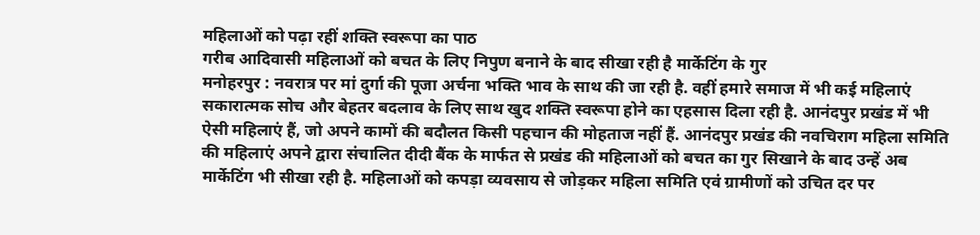महिलाओं को पढ़ा रहीं शक्ति स्वरूपा का पाठ
गरीब आदिवासी महिलाओं को बचत के लिए निपुण बनाने के बाद सीखा रही है मार्केटिंग के गुर
मनोहरपुर : नवरात्र पर मां दुर्गा की पूजा अर्चना भक्ति भाव के साथ की जा रही है. वहीं हमारे समाज में भी कई महिलाएं सकारात्मक सोच और बेहतर बदलाव के लिए साथ खुद शक्ति स्वरूपा होने का एहसास दिला रही है. आनंदपुर प्रखंड में भी ऐसी महिलाएं हैं, जो अपने कामों की बदौलत किसी पहचान की मोहताज नहीं हैं. आनंदपुर प्रखंड की नवचिराग महिला समिति की महिलाएं अपने द्वारा संचालित दीदी बैंक के मार्फत से प्रखंड की महिलाओं को बचत का गुर सिखाने के बाद उन्हें अब मार्केटिंग भी सीखा रही है. महिलाओं को कपड़ा व्यवसाय से जोड़कर महिला समिति एवं ग्रामीणों को उचित दर पर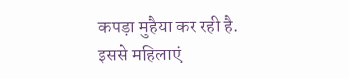कपड़ा मुहैया कर रही है.
इससे महिलाएं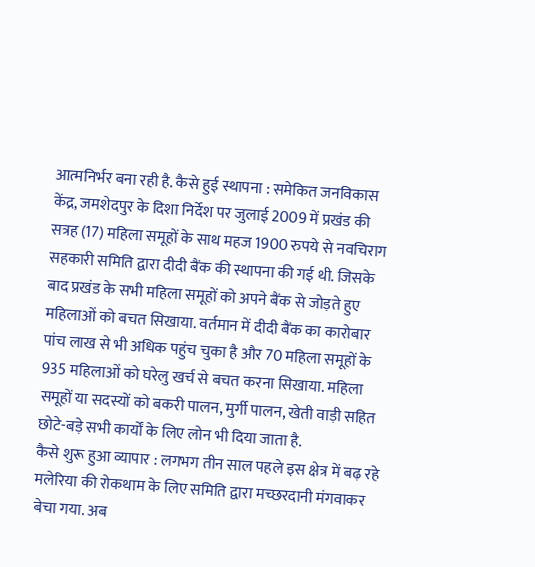आत्मनिर्भर बना रही है. कैसे हुई स्थापना : समेकित जनविकास केंद्र, जमशेदपुर के दिशा निर्देश पर जुलाई 2009 में प्रखंड की सत्रह (17) महिला समूहों के साथ महज 1900 रुपये से नवचिराग सहकारी समिति द्वारा दीदी बैंक की स्थापना की गई थी. जिसके बाद प्रखंड के सभी महिला समूहों को अपने बैंक से जोड़ते हुए महिलाओं को बचत सिखाया. वर्तमान में दीदी बैंक का कारोबार पांच लाख से भी अधिक पहुंच चुका है और 70 महिला समूहों के 935 महिलाओं को घरेलु खर्च से बचत करना सिखाया. महिला समूहों या सदस्यों को बकरी पालन, मुर्गी पालन, खेती वाड़ी सहित छोटे-बड़े सभी कार्यों के लिए लोन भी दिया जाता है.
कैसे शुरू हुआ व्यापार : लगभग तीन साल पहले इस क्षेत्र में बढ़ रहे मलेरिया की रोकथाम के लिए समिति द्वारा मच्छरदानी मंगवाकर बेचा गया. अब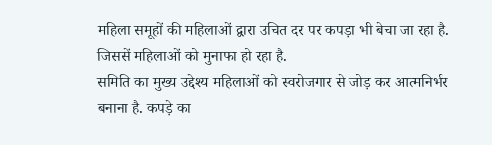महिला समूहों की महिलाओं द्वारा उचित दर पर कपड़ा भी बेचा जा रहा है. जिससें महिलाओं को मुनाफा हो रहा है.
समिति का मुख्य उद्देश्य महिलाओं को स्वरोजगार से जोड़ कर आत्मनिर्भर बनाना है. कपड़े का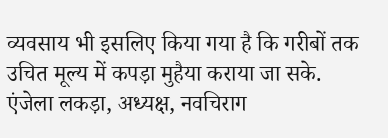व्यवसाय भी इसलिए किया गया है कि गरीबों तक उचित मूल्य में कपड़ा मुहैया कराया जा सके.
एंजेला लकड़ा, अध्यक्ष, नवचिराग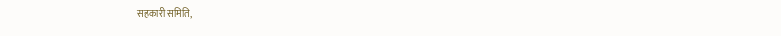सहकारी समिति,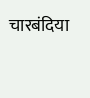चारबंदिया